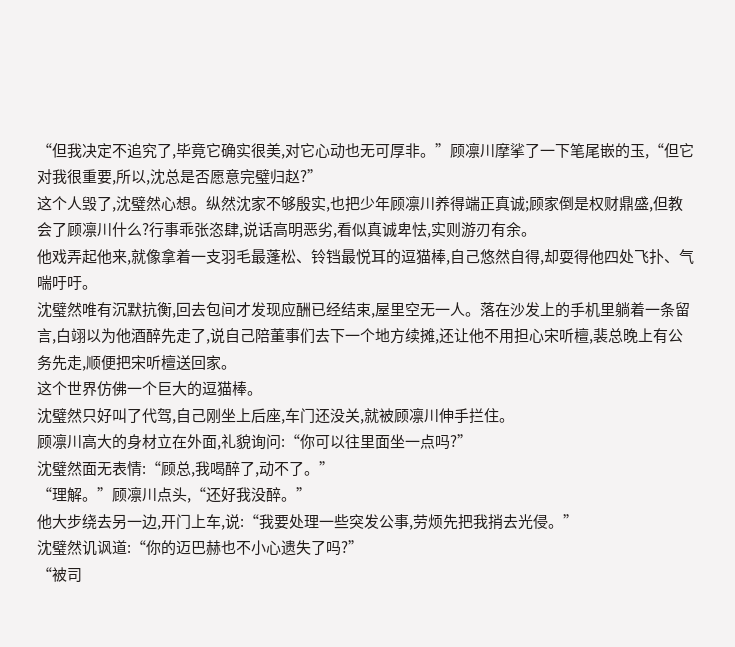“但我决定不追究了,毕竟它确实很美,对它心动也无可厚非。”顾凛川摩挲了一下笔尾嵌的玉,“但它对我很重要,所以,沈总是否愿意完璧归赵?”
这个人毁了,沈璧然心想。纵然沈家不够殷实,也把少年顾凛川养得端正真诚;顾家倒是权财鼎盛,但教会了顾凛川什么?行事乖张恣肆,说话高明恶劣,看似真诚卑怯,实则游刃有余。
他戏弄起他来,就像拿着一支羽毛最蓬松、铃铛最悦耳的逗猫棒,自己悠然自得,却耍得他四处飞扑、气喘吁吁。
沈璧然唯有沉默抗衡,回去包间才发现应酬已经结束,屋里空无一人。落在沙发上的手机里躺着一条留言,白翊以为他酒醉先走了,说自己陪董事们去下一个地方续摊,还让他不用担心宋听檀,裴总晚上有公务先走,顺便把宋听檀送回家。
这个世界仿佛一个巨大的逗猫棒。
沈璧然只好叫了代驾,自己刚坐上后座,车门还没关,就被顾凛川伸手拦住。
顾凛川高大的身材立在外面,礼貌询问:“你可以往里面坐一点吗?”
沈璧然面无表情:“顾总,我喝醉了,动不了。”
“理解。”顾凛川点头,“还好我没醉。”
他大步绕去另一边,开门上车,说:“我要处理一些突发公事,劳烦先把我捎去光侵。”
沈璧然讥讽道:“你的迈巴赫也不小心遗失了吗?”
“被司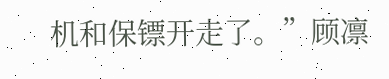机和保镖开走了。”顾凛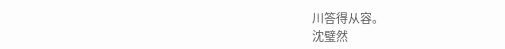川答得从容。
沈璧然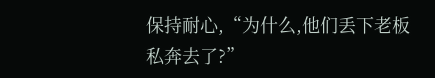保持耐心,“为什么,他们丢下老板私奔去了?”